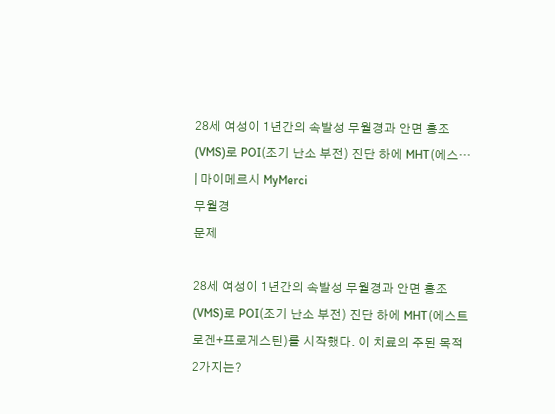28세 여성이 1년간의 속발성 무월경과 안면 홍조(VMS)로 POI(조기 난소 부전) 진단 하에 MHT(에스… | 마이메르시 MyMerci
무월경
문제

28세 여성이 1년간의 속발성 무월경과 안면 홍조(VMS)로 POI(조기 난소 부전) 진단 하에 MHT(에스트로겐+프로게스틴)를 시작했다. 이 치료의 주된 목적 2가지는?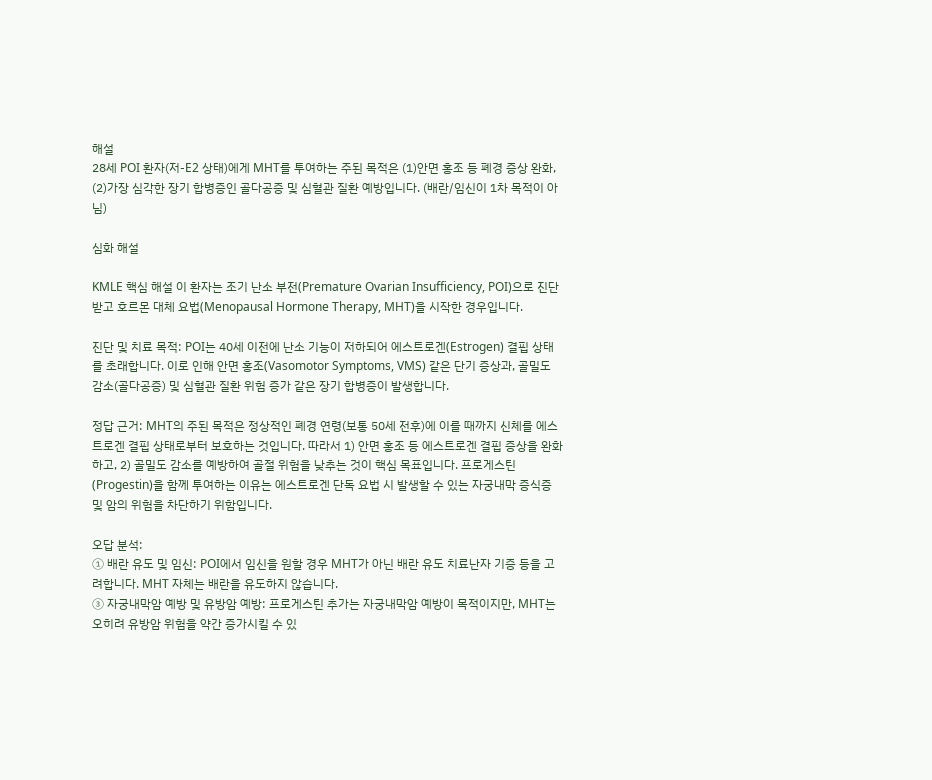해설
28세 POI 환자(저-E2 상태)에게 MHT를 투여하는 주된 목적은 (1)안면 홍조 등 폐경 증상 완화, (2)가장 심각한 장기 합병증인 골다공증 및 심혈관 질환 예방입니다. (배란/임신이 1차 목적이 아님)

심화 해설

KMLE 핵심 해설 이 환자는 조기 난소 부전(Premature Ovarian Insufficiency, POI)으로 진단받고 호르몬 대체 요법(Menopausal Hormone Therapy, MHT)을 시작한 경우입니다.

진단 및 치료 목적: POI는 40세 이전에 난소 기능이 저하되어 에스트로겐(Estrogen) 결핍 상태를 초래합니다. 이로 인해 안면 홍조(Vasomotor Symptoms, VMS) 같은 단기 증상과, 골밀도 감소(골다공증) 및 심혈관 질환 위험 증가 같은 장기 합병증이 발생합니다.

정답 근거: MHT의 주된 목적은 정상적인 폐경 연령(보통 50세 전후)에 이를 때까지 신체를 에스트로겐 결핍 상태로부터 보호하는 것입니다. 따라서 1) 안면 홍조 등 에스트로겐 결핍 증상을 완화하고, 2) 골밀도 감소를 예방하여 골절 위험을 낮추는 것이 핵심 목표입니다. 프로게스틴(Progestin)을 함께 투여하는 이유는 에스트로겐 단독 요법 시 발생할 수 있는 자궁내막 증식증 및 암의 위험을 차단하기 위함입니다.

오답 분석:
① 배란 유도 및 임신: POI에서 임신을 원할 경우 MHT가 아닌 배란 유도 치료난자 기증 등을 고려합니다. MHT 자체는 배란을 유도하지 않습니다.
③ 자궁내막암 예방 및 유방암 예방: 프로게스틴 추가는 자궁내막암 예방이 목적이지만, MHT는 오히려 유방암 위험을 약간 증가시킬 수 있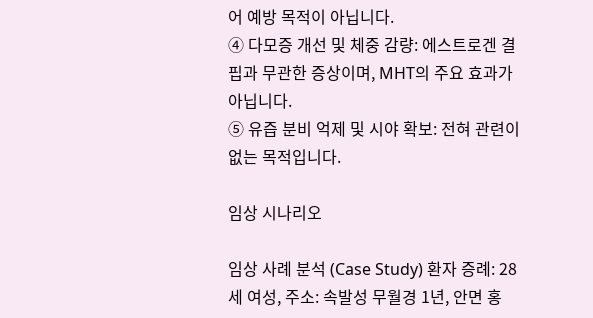어 예방 목적이 아닙니다.
④ 다모증 개선 및 체중 감량: 에스트로겐 결핍과 무관한 증상이며, MHT의 주요 효과가 아닙니다.
⑤ 유즙 분비 억제 및 시야 확보: 전혀 관련이 없는 목적입니다.

임상 시나리오

임상 사례 분석 (Case Study) 환자 증례: 28세 여성, 주소: 속발성 무월경 1년, 안면 홍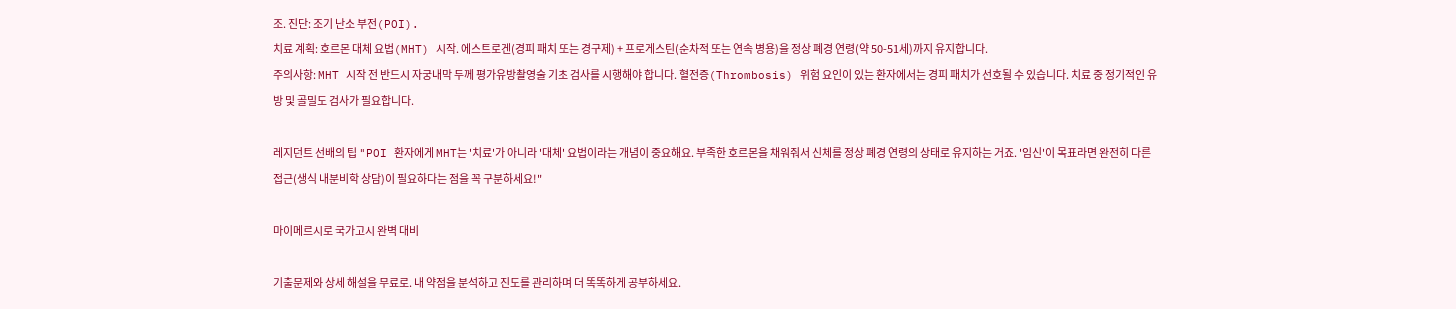조. 진단: 조기 난소 부전(POI).
치료 계획: 호르몬 대체 요법(MHT) 시작. 에스트로겐(경피 패치 또는 경구제) + 프로게스틴(순차적 또는 연속 병용)을 정상 폐경 연령(약 50-51세)까지 유지합니다.
주의사항: MHT 시작 전 반드시 자궁내막 두께 평가유방촬영술 기초 검사를 시행해야 합니다. 혈전증(Thrombosis) 위험 요인이 있는 환자에서는 경피 패치가 선호될 수 있습니다. 치료 중 정기적인 유방 및 골밀도 검사가 필요합니다.

레지던트 선배의 팁 "POI 환자에게 MHT는 '치료'가 아니라 '대체' 요법이라는 개념이 중요해요. 부족한 호르몬을 채워줘서 신체를 정상 폐경 연령의 상태로 유지하는 거죠. '임신'이 목표라면 완전히 다른 접근(생식 내분비학 상담)이 필요하다는 점을 꼭 구분하세요!"

마이메르시로 국가고시 완벽 대비

기출문제와 상세 해설을 무료로. 내 약점을 분석하고 진도를 관리하며 더 똑똑하게 공부하세요.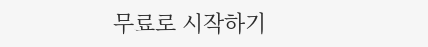무료로 시작하기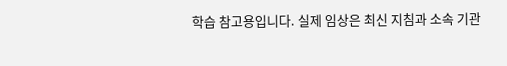학습 참고용입니다. 실제 임상은 최신 지침과 소속 기관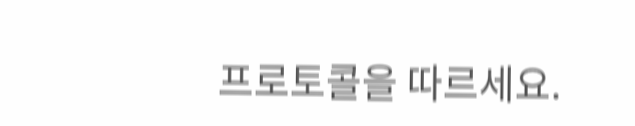프로토콜을 따르세요.